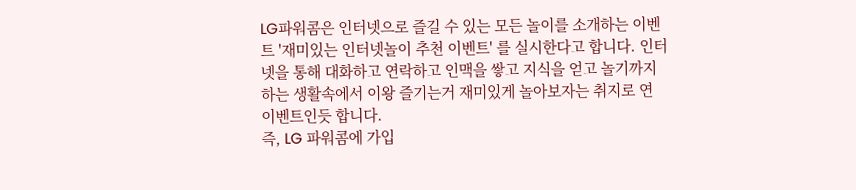LG파워콤은 인터넷으로 즐길 수 있는 모든 놀이를 소개하는 이벤트 '재미있는 인터넷놀이 추천 이벤트' 를 실시한다고 합니다. 인터넷을 통해 대화하고 연락하고 인맥을 쌓고 지식을 얻고 놀기까지 하는 생활속에서 이왕 즐기는거 재미있게 놀아보자는 취지로 연 이벤트인듯 합니다.
즉, LG 파워콤에 가입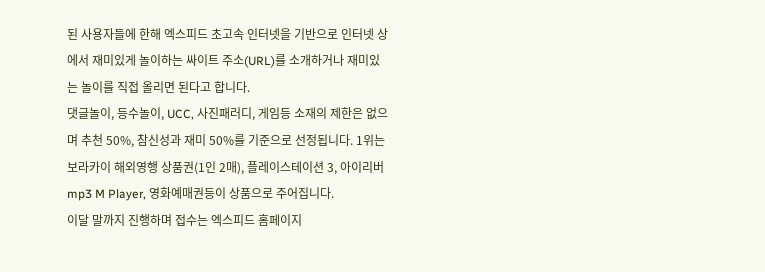된 사용자들에 한해 엑스피드 초고속 인터넷을 기반으로 인터넷 상에서 재미있게 놀이하는 싸이트 주소(URL)를 소개하거나 재미있는 놀이를 직접 올리면 된다고 합니다.
댓글놀이, 등수놀이, UCC, 사진패러디, 게임등 소재의 제한은 없으며 추천 50%, 참신성과 재미 50%를 기준으로 선정됩니다. 1위는 보라카이 해외영행 상품권(1인 2매), 플레이스테이션 3, 아이리버 mp3 M Player, 영화예매권등이 상품으로 주어집니다.
이달 말까지 진행하며 접수는 엑스피드 홈페이지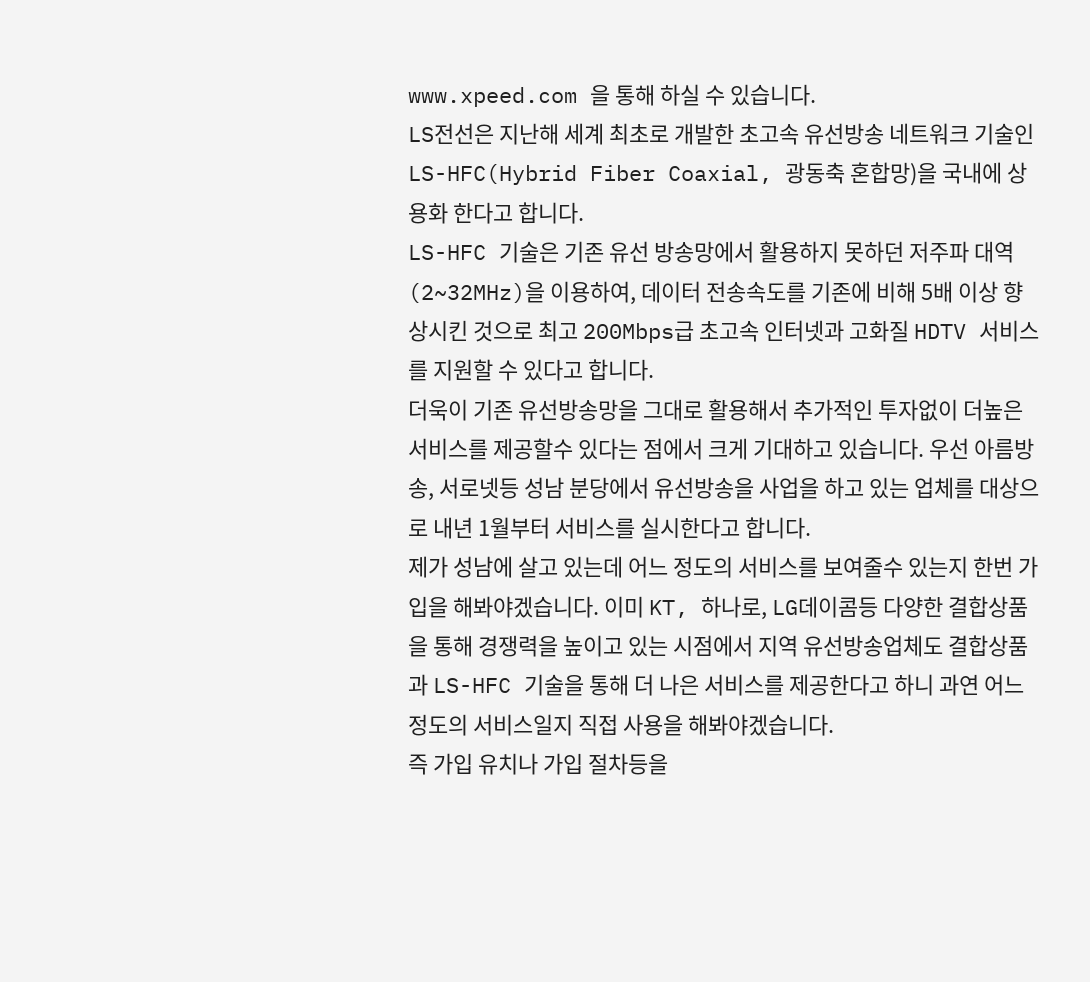www.xpeed.com 을 통해 하실 수 있습니다.
LS전선은 지난해 세계 최초로 개발한 초고속 유선방송 네트워크 기술인 LS-HFC(Hybrid Fiber Coaxial, 광동축 혼합망)을 국내에 상용화 한다고 합니다.
LS-HFC 기술은 기존 유선 방송망에서 활용하지 못하던 저주파 대역(2~32MHz)을 이용하여, 데이터 전송속도를 기존에 비해 5배 이상 향상시킨 것으로 최고 200Mbps급 초고속 인터넷과 고화질 HDTV 서비스를 지원할 수 있다고 합니다.
더욱이 기존 유선방송망을 그대로 활용해서 추가적인 투자없이 더높은 서비스를 제공할수 있다는 점에서 크게 기대하고 있습니다. 우선 아름방송, 서로넷등 성남 분당에서 유선방송을 사업을 하고 있는 업체를 대상으로 내년 1월부터 서비스를 실시한다고 합니다.
제가 성남에 살고 있는데 어느 정도의 서비스를 보여줄수 있는지 한번 가입을 해봐야겠습니다. 이미 KT, 하나로, LG데이콤등 다양한 결합상품을 통해 경쟁력을 높이고 있는 시점에서 지역 유선방송업체도 결합상품과 LS-HFC 기술을 통해 더 나은 서비스를 제공한다고 하니 과연 어느 정도의 서비스일지 직접 사용을 해봐야겠습니다.
즉 가입 유치나 가입 절차등을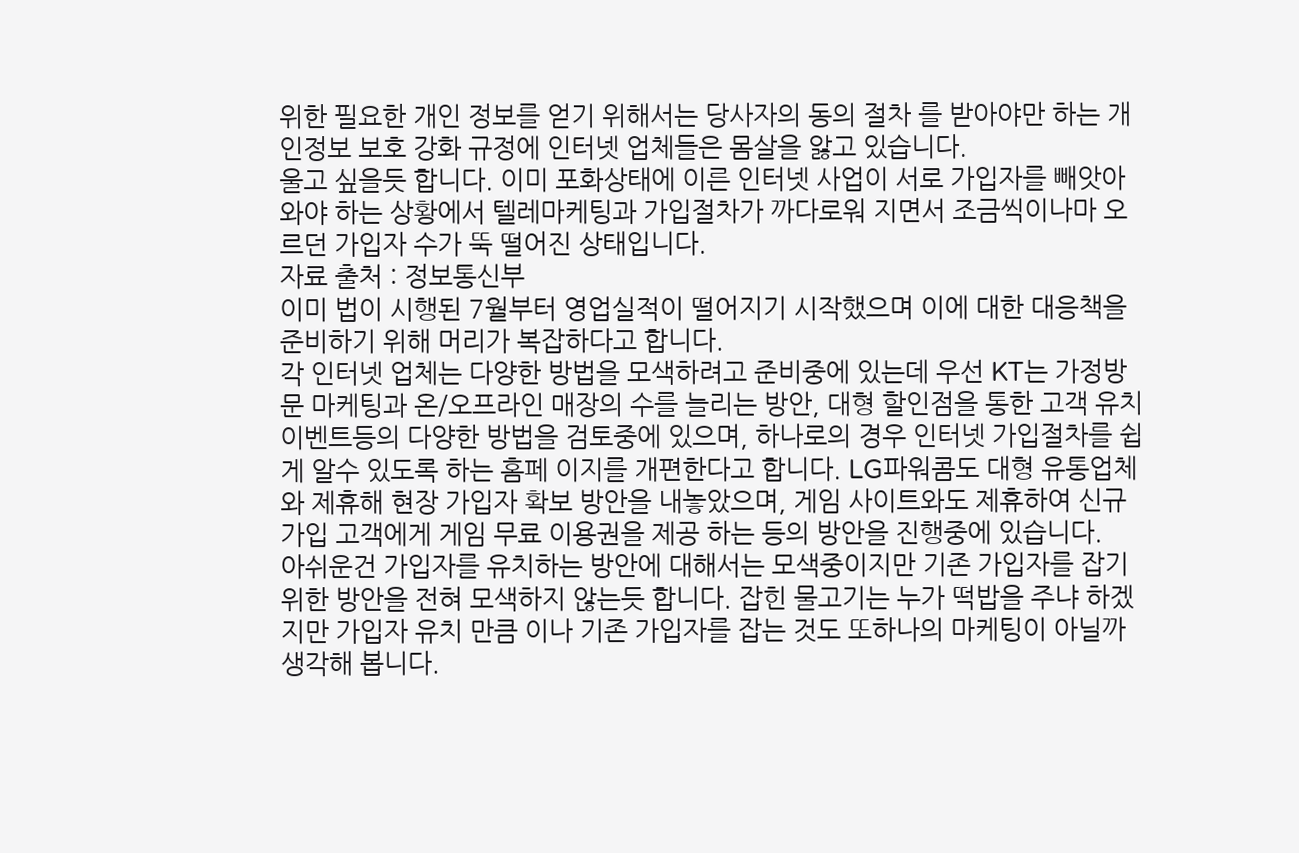위한 필요한 개인 정보를 얻기 위해서는 당사자의 동의 절차 를 받아야만 하는 개인정보 보호 강화 규정에 인터넷 업체들은 몸살을 앓고 있습니다.
울고 싶을듯 합니다. 이미 포화상태에 이른 인터넷 사업이 서로 가입자를 빼앗아 와야 하는 상황에서 텔레마케팅과 가입절차가 까다로워 지면서 조금씩이나마 오르던 가입자 수가 뚝 떨어진 상태입니다.
자료 출처 : 정보통신부
이미 법이 시행된 7월부터 영업실적이 떨어지기 시작했으며 이에 대한 대응책을 준비하기 위해 머리가 복잡하다고 합니다.
각 인터넷 업체는 다양한 방법을 모색하려고 준비중에 있는데 우선 KT는 가정방문 마케팅과 온/오프라인 매장의 수를 늘리는 방안, 대형 할인점을 통한 고객 유치이벤트등의 다양한 방법을 검토중에 있으며, 하나로의 경우 인터넷 가입절차를 쉽게 알수 있도록 하는 홈페 이지를 개편한다고 합니다. LG파워콤도 대형 유통업체와 제휴해 현장 가입자 확보 방안을 내놓았으며, 게임 사이트와도 제휴하여 신규 가입 고객에게 게임 무료 이용권을 제공 하는 등의 방안을 진행중에 있습니다.
아쉬운건 가입자를 유치하는 방안에 대해서는 모색중이지만 기존 가입자를 잡기 위한 방안을 전혀 모색하지 않는듯 합니다. 잡힌 물고기는 누가 떡밥을 주냐 하겠지만 가입자 유치 만큼 이나 기존 가입자를 잡는 것도 또하나의 마케팅이 아닐까 생각해 봅니다.